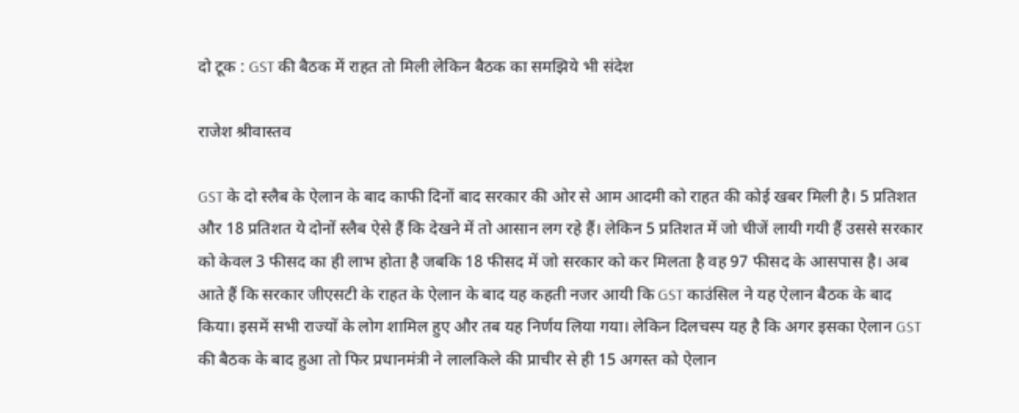दो टूक : GST की बैठक में राहत तो मिली लेकिन बैठक का समझिये भी संदेश

राजेश श्रीवास्तव

GST के दो स्लैब के ऐलान के बाद काफी दिनों बाद सरकार की ओर से आम आदमी को राहत की कोई खबर मिली है। 5 प्रतिशत और 18 प्रतिशत ये दोनों स्लैब ऐसे हैं कि देखने में तो आसान लग रहे हैं। लेकिन 5 प्रतिशत में जो चीजें लायी गयी हैं उससे सरकार को केवल 3 फीसद का ही लाभ होता है जबकि 18 फीसद में जो सरकार को कर मिलता है वह 97 फीसद के आसपास है। अब आते हैं कि सरकार जीएसटी के राहत के ऐलान के बाद यह कहती नजर आयी कि GST काउंसिल ने यह ऐलान बैठक के बाद किया। इसमें सभी राज्यों के लोग शामिल हुए और तब यह निर्णय लिया गया। लेकिन दिलचस्प यह है कि अगर इसका ऐलान GST की बैठक के बाद हुआ तो फिर प्रधानमंत्री ने लालकिले की प्राचीर से ही 15 अगस्त को ऐलान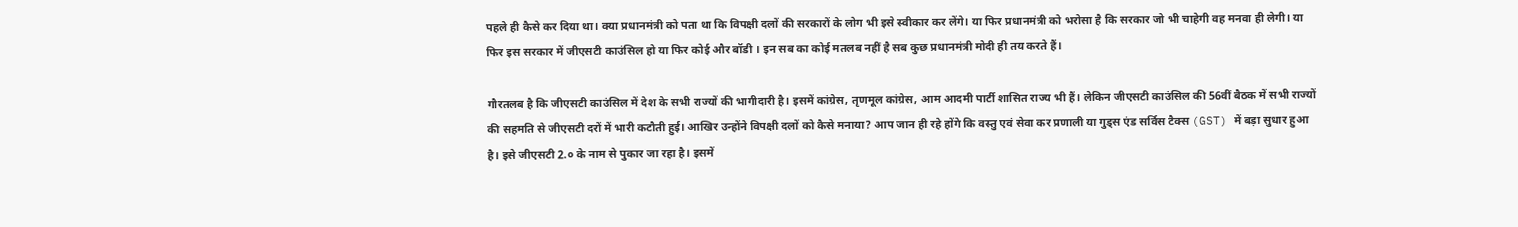पहले ही कैसे कर दिया था। क्या प्रधानमंत्री को पता था कि विपक्षी दलों की सरकारों के लोग भी इसे स्वीकार कर लेंगे। या फिर प्रधानमंत्री को भरोसा है कि सरकार जो भी चाहेगी वह मनवा ही लेगी। या फिर इस सरकार में जीएसटी काउंसिल हो या फिर कोई और बॉडी । इन सब का कोई मतलब नहीं है सब कुछ प्रधानमंत्री मोदी ही तय करते हैं।

गौरतलब है कि जीएसटी काउंसिल में देश के सभी राज्यों की भागीदारी है। इसमें कांग्रेस, तृणमूल कांग्रेस, आम आदमी पार्टी शासित राज्य भी हैं। लेकिन जीएसटी काउंसिल की 56वीं बैठक में सभी राज्यों की सहमति से जीएसटी दरों में भारी कटौती हुई। आखिर उन्होंने विपक्षी दलों को कैसे मनाया? आप जान ही रहे होंगे कि वस्तु एवं सेवा कर प्रणाली या गुड्स एंड सर्विस टैक्स (GST) में बड़ा सुधार हुआ है। इसे जीएसटी 2.० के नाम से पुकार जा रहा है। इसमें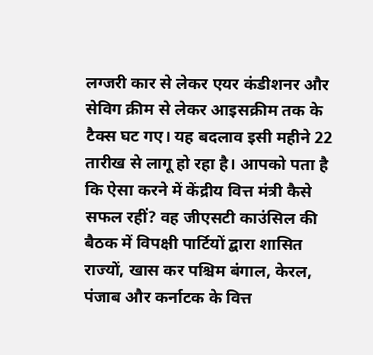लग्जरी कार से लेकर एयर कंडीशनर और सेविग क्रीम से लेकर आइसक्रीम तक के टैक्स घट गए। यह बदलाव इसी महीने 22 तारीख से लागू हो रहा है। आपको पता है कि ऐसा करने में केंद्रीय वित्त मंत्री कैसे सफल रहीं? वह जीएसटी काउंसिल की बैठक में विपक्षी पार्टियों द्बारा शासित राज्यों, खास कर पश्चिम बंगाल, केरल, पंजाब और कर्नाटक के वित्त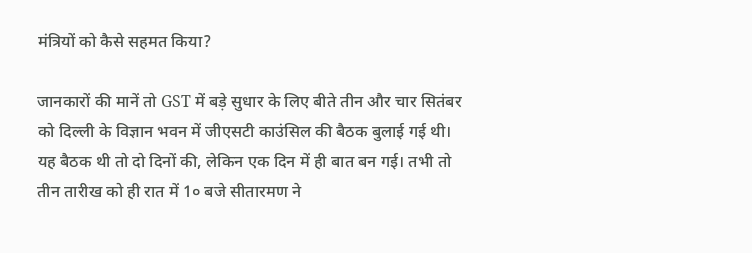मंत्रियों को कैसे सहमत किया?

जानकारों की मानें तो GST में बड़े सुधार के लिए बीते तीन और चार सितंबर को दिल्ली के विज्ञान भवन में जीएसटी काउंसिल की बैठक बुलाई गई थी। यह बैठक थी तो दो दिनों की, लेकिन एक दिन में ही बात बन गई। तभी तो तीन तारीख को ही रात में 1० बजे सीतारमण ने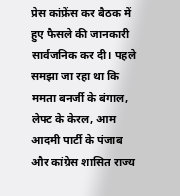प्रेस कांफ्रेंस कर बैठक में हुए फैसले की जानकारी सार्वजनिक कर दी। पहले समझा जा रहा था कि ममता बनर्जी के बंगाल, लेफ्ट के केरल, आम आदमी पार्टी के पंजाब और कांग्रेस शासित राज्य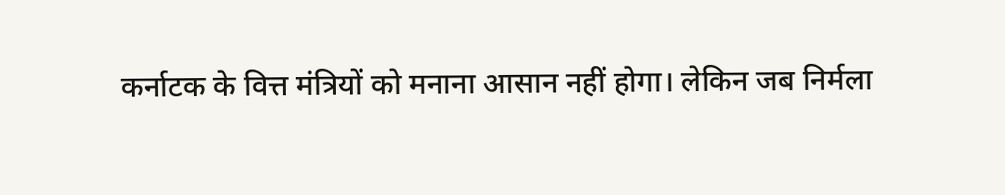कर्नाटक के वित्त मंत्रियों को मनाना आसान नहीं होगा। लेकिन जब निर्मला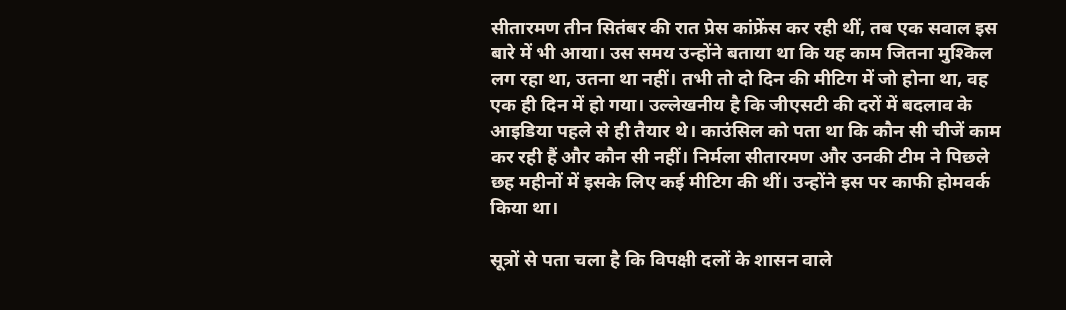सीतारमण तीन सितंबर की रात प्रेस कांफ्रेंस कर रही थीं, तब एक सवाल इस बारे में भी आया। उस समय उन्होंने बताया था कि यह काम जितना मुश्किल लग रहा था, उतना था नहीं। तभी तो दो दिन की मीटिग में जो होना था, वह एक ही दिन में हो गया। उल्लेखनीय है कि जीएसटी की दरों में बदलाव के आइडिया पहले से ही तैयार थे। काउंसिल को पता था कि कौन सी चीजें काम कर रही हैं और कौन सी नहीं। निर्मला सीतारमण और उनकी टीम ने पिछले छह महीनों में इसके लिए कई मीटिग की थीं। उन्होंने इस पर काफी होमवर्क किया था।

सूत्रों से पता चला है कि विपक्षी दलों के शासन वाले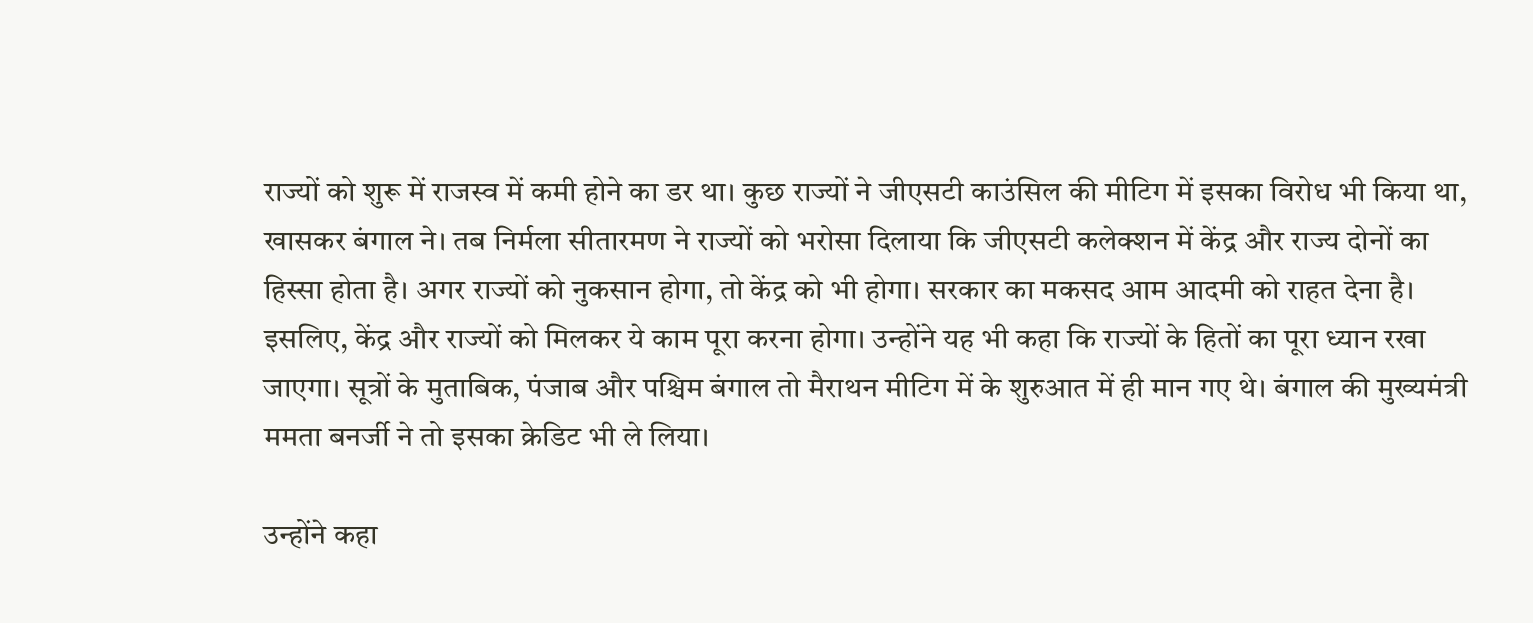राज्यों को शुरू में राजस्व में कमी होने का डर था। कुछ राज्यों ने जीएसटी काउंसिल की मीटिग में इसका विरोध भी किया था, खासकर बंगाल ने। तब निर्मला सीतारमण ने राज्यों को भरोसा दिलाया कि जीएसटी कलेक्शन में केंद्र और राज्य दोनों का हिस्सा होता है। अगर राज्यों को नुकसान होगा, तो केंद्र को भी होगा। सरकार का मकसद आम आदमी को राहत देना है। इसलिए, केंद्र और राज्यों को मिलकर ये काम पूरा करना होगा। उन्होंने यह भी कहा कि राज्यों के हितों का पूरा ध्यान रखा जाएगा। सूत्रों के मुताबिक, पंजाब और पश्चिम बंगाल तो मैराथन मीटिग में के शुरुआत में ही मान गए थे। बंगाल की मुख्यमंत्री ममता बनर्जी ने तो इसका क्रेडिट भी ले लिया।

उन्होंने कहा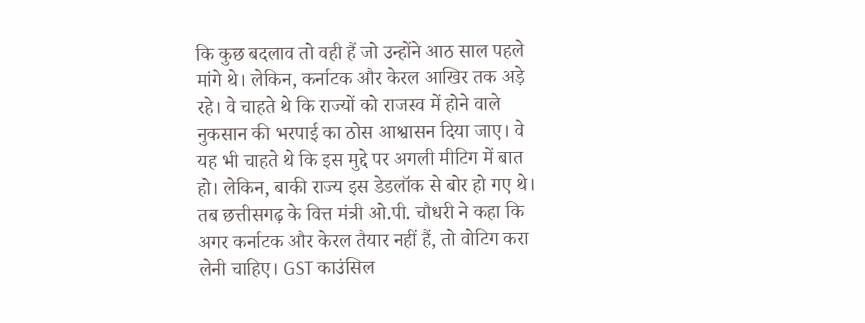कि कुछ बदलाव तो वही हैं जो उन्होंने आठ साल पहले मांगे थे। लेकिन, कर्नाटक और केरल आखिर तक अड़े रहे। वे चाहते थे कि राज्यों को राजस्व में होने वाले नुकसान की भरपाई का ठोस आश्वासन दिया जाए। वे यह भी चाहते थे कि इस मुद्दे पर अगली मीटिग में बात हो। लेकिन, बाकी राज्य इस डेडलॉक से बोर हो गए थे। तब छत्तीसगढ़ के वित्त मंत्री ओ.पी. चौधरी ने कहा कि अगर कर्नाटक और केरल तैयार नहीं हैं, तो वोटिग करा लेनी चाहिए। GST काउंसिल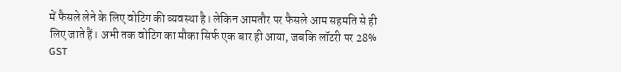में फैसले लेने के लिए वोटिग की व्यवस्था है। लेकिन आमतौर पर फैसले आम सहमति से ही लिए जाते हैं। अभी तक वोटिग का मौका सिर्फ एक बार ही आया, जबकि लॉटरी पर 28% GST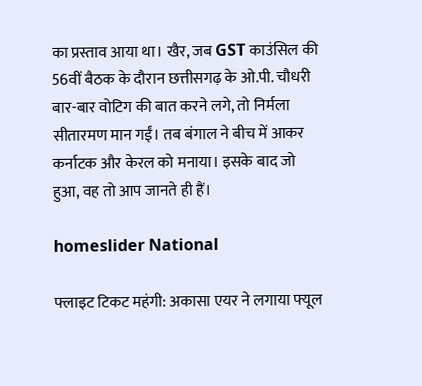का प्रस्ताव आया था। खैर, जब GST काउंसिल की 56वीं बैठक के दौरान छत्तीसगढ़ के ओ.पी. चौधरी बार-बार वोटिग की बात करने लगे, तो निर्मला सीतारमण मान गईं। तब बंगाल ने बीच में आकर कर्नाटक और केरल को मनाया। इसके बाद जो हुआ, वह तो आप जानते ही हैं।

homeslider National

फ्लाइट टिकट महंगी: अकासा एयर ने लगाया फ्यूल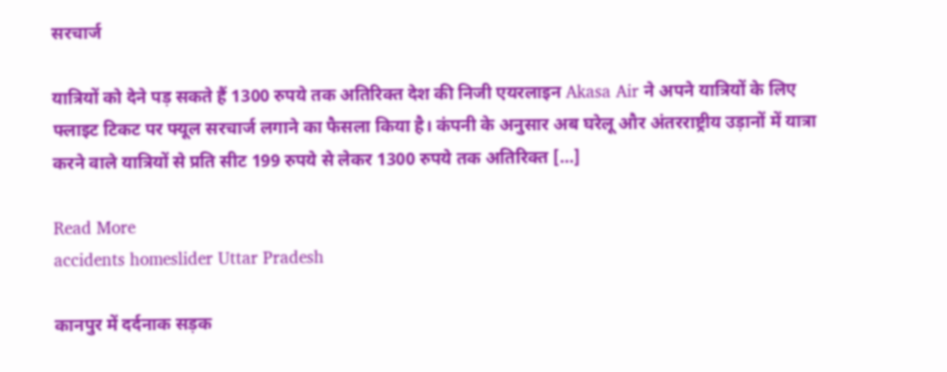सरचार्ज

यात्रियों को देने पड़ सकते हैं 1300 रुपये तक अतिरिक्त देश की निजी एयरलाइन Akasa Air ने अपने यात्रियों के लिए फ्लाइट टिकट पर फ्यूल सरचार्ज लगाने का फैसला किया है। कंपनी के अनुसार अब घरेलू और अंतरराष्ट्रीय उड़ानों में यात्रा करने वाले यात्रियों से प्रति सीट 199 रुपये से लेकर 1300 रुपये तक अतिरिक्त […]

Read More
accidents homeslider Uttar Pradesh

कानपुर में दर्दनाक सड़क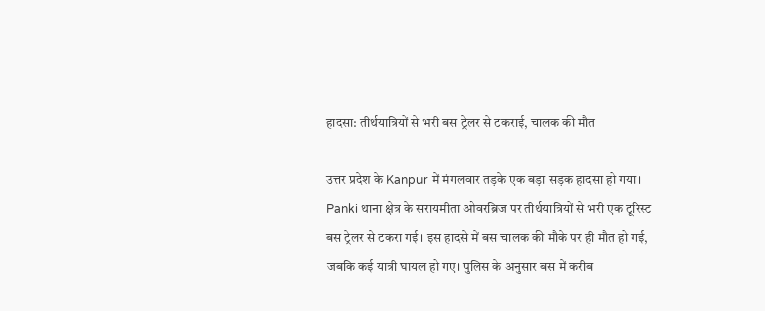हादसा: तीर्थयात्रियों से भरी बस ट्रेलर से टकराई, चालक की मौत

उत्तर प्रदेश के Kanpur में मंगलवार तड़के एक बड़ा सड़क हादसा हो गया। Panki थाना क्षेत्र के सरायमीता ओवरब्रिज पर तीर्थयात्रियों से भरी एक टूरिस्ट बस ट्रेलर से टकरा गई। इस हादसे में बस चालक की मौके पर ही मौत हो गई, जबकि कई यात्री घायल हो गए। पुलिस के अनुसार बस में करीब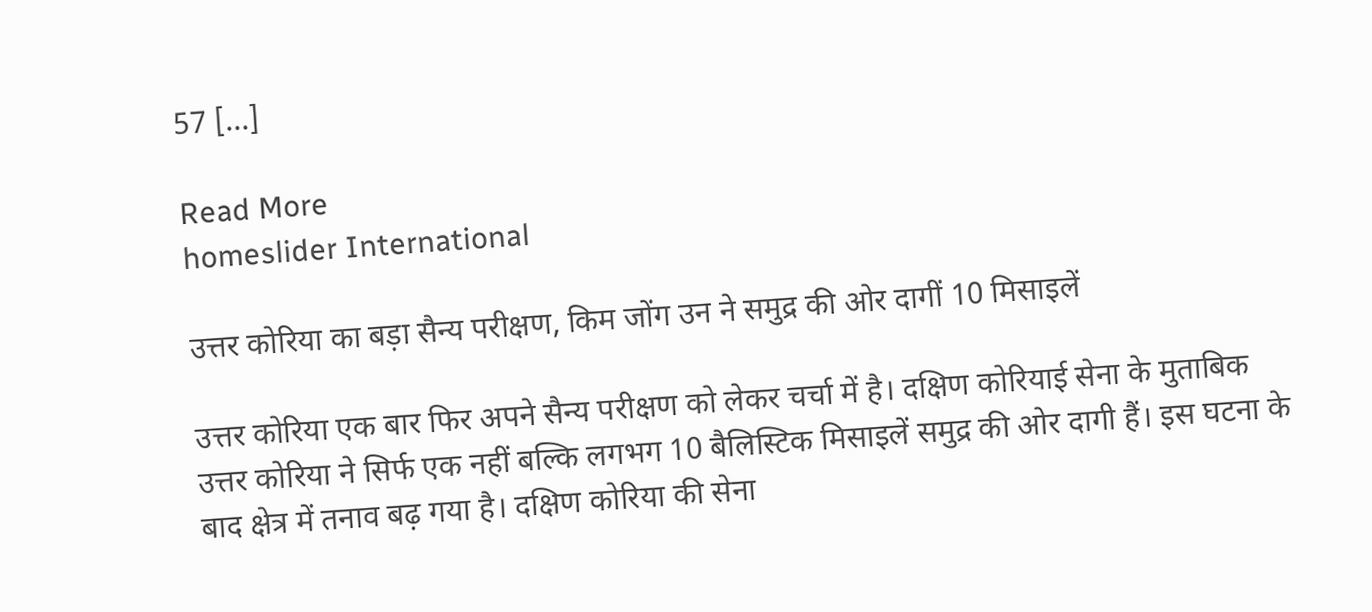57 […]

Read More
homeslider International

उत्तर कोरिया का बड़ा सैन्य परीक्षण, किम जोंग उन ने समुद्र की ओर दागीं 10 मिसाइलें

उत्तर कोरिया एक बार फिर अपने सैन्य परीक्षण को लेकर चर्चा में है। दक्षिण कोरियाई सेना के मुताबिक उत्तर कोरिया ने सिर्फ एक नहीं बल्कि लगभग 10 बैलिस्टिक मिसाइलें समुद्र की ओर दागी हैं। इस घटना के बाद क्षेत्र में तनाव बढ़ गया है। दक्षिण कोरिया की सेना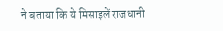ने बताया कि ये मिसाइलें राजधानी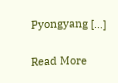Pyongyang […]

Read More